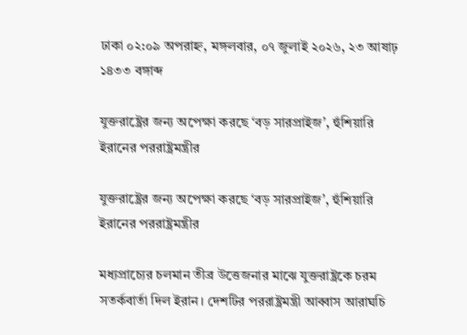ঢাকা ০২:০৯ অপরাহ্ন, মঙ্গলবার, ০৭ জুলাই ২০২৬, ২৩ আষাঢ় ১৪৩৩ বঙ্গাব্দ

যুক্তরাষ্ট্রের জন্য অপেক্ষা করছে ‘বড় সারপ্রাইজ’, হুঁশিয়ারি ইরানের পররাষ্ট্রমন্ত্রীর

যুক্তরাষ্ট্রের জন্য অপেক্ষা করছে ‘বড় সারপ্রাইজ’, হুঁশিয়ারি ইরানের পররাষ্ট্রমন্ত্রীর

মধ্যপ্রাচ্যের চলমান তীব্র উত্তেজনার মাঝে যুক্তরাষ্ট্রকে চরম সতর্কবার্তা দিল ইরান। দেশটির পররাষ্ট্রমন্ত্রী আব্বাস আরাঘচি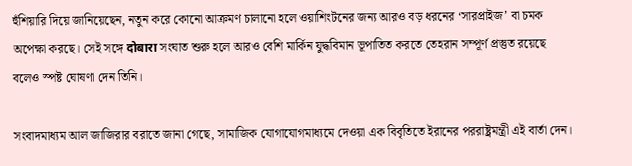হুঁশিয়ারি দিয়ে জানিয়েছেন, নতুন করে কোনো আক্রমণ চালানো হলে ওয়াশিংটনের জন্য আরও বড় ধরনের ‘সারপ্রাইজ’ বা চমক অপেক্ষা করছে। সেই সঙ্গে दोबारा সংঘাত শুরু হলে আরও বেশি মার্কিন যুদ্ধবিমান ভূপাতিত করতে তেহরান সম্পূর্ণ প্রস্তুত রয়েছে বলেও স্পষ্ট ঘোষণা দেন তিনি।

সংবাদমাধ্যম আল জাজিরার বরাতে জানা গেছে, সামাজিক যোগাযোগমাধ্যমে দেওয়া এক বিবৃতিতে ইরানের পররাষ্ট্রমন্ত্রী এই বার্তা দেন।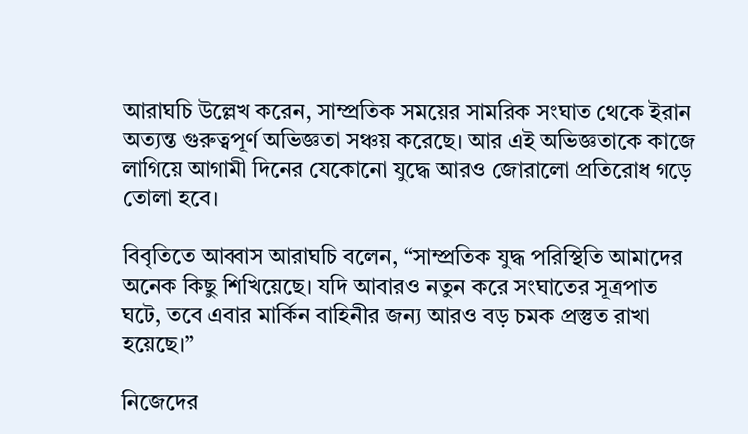আরাঘচি উল্লেখ করেন, সাম্প্রতিক সময়ের সামরিক সংঘাত থেকে ইরান অত্যন্ত গুরুত্বপূর্ণ অভিজ্ঞতা সঞ্চয় করেছে। আর এই অভিজ্ঞতাকে কাজে লাগিয়ে আগামী দিনের যেকোনো যুদ্ধে আরও জোরালো প্রতিরোধ গড়ে তোলা হবে।

বিবৃতিতে আব্বাস আরাঘচি বলেন, “সাম্প্রতিক যুদ্ধ পরিস্থিতি আমাদের অনেক কিছু শিখিয়েছে। যদি আবারও নতুন করে সংঘাতের সূত্রপাত ঘটে, তবে এবার মার্কিন বাহিনীর জন্য আরও বড় চমক প্রস্তুত রাখা হয়েছে।”

নিজেদের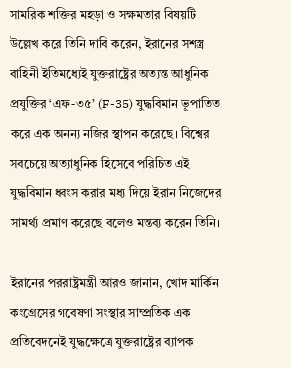সামরিক শক্তির মহড়া ও সক্ষমতার বিষয়টি উল্লেখ করে তিনি দাবি করেন, ইরানের সশস্ত্র বাহিনী ইতিমধ্যেই যুক্তরাষ্ট্রের অত্যন্ত আধুনিক প্রযুক্তির ‘এফ-৩৫’ (F-35) যুদ্ধবিমান ভূপাতিত করে এক অনন্য নজির স্থাপন করেছে। বিশ্বের সবচেয়ে অত্যাধুনিক হিসেবে পরিচিত এই যুদ্ধবিমান ধ্বংস করার মধ্য দিয়ে ইরান নিজেদের সামর্থ্য প্রমাণ করেছে বলেও মন্তব্য করেন তিনি।

ইরানের পররাষ্ট্রমন্ত্রী আরও জানান, খোদ মার্কিন কংগ্রেসের গবেষণা সংস্থার সাম্প্রতিক এক প্রতিবেদনেই যুদ্ধক্ষেত্রে যুক্তরাষ্ট্রের ব্যাপক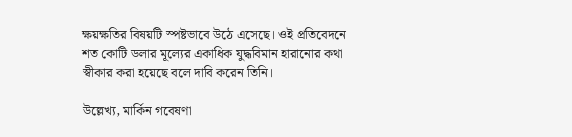ক্ষয়ক্ষতির বিষয়টি স্পষ্টভাবে উঠে এসেছে। ওই প্রতিবেদনে শত কোটি ডলার মূল্যের একাধিক যুদ্ধবিমান হারানোর কথা স্বীকার করা হয়েছে বলে দাবি করেন তিনি।

উল্লেখ্য, মার্কিন গবেষণা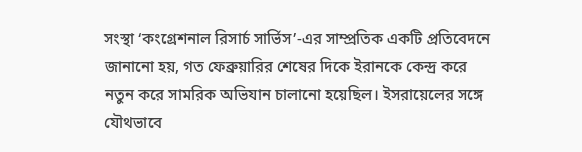সংস্থা ‘কংগ্রেশনাল রিসার্চ সার্ভিস’-এর সাম্প্রতিক একটি প্রতিবেদনে জানানো হয়, গত ফেব্রুয়ারির শেষের দিকে ইরানকে কেন্দ্র করে নতুন করে সামরিক অভিযান চালানো হয়েছিল। ইসরায়েলের সঙ্গে যৌথভাবে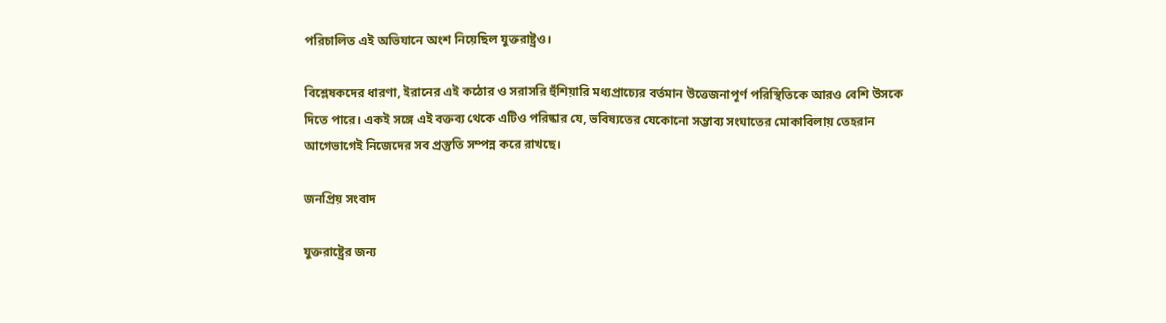পরিচালিত এই অভিযানে অংশ নিয়েছিল যুক্তরাষ্ট্রও।

বিশ্লেষকদের ধারণা, ইরানের এই কঠোর ও সরাসরি হুঁশিয়ারি মধ্যপ্রাচ্যের বর্তমান উত্তেজনাপূর্ণ পরিস্থিতিকে আরও বেশি উসকে দিতে পারে। একই সঙ্গে এই বক্তব্য থেকে এটিও পরিষ্কার যে, ভবিষ্যতের যেকোনো সম্ভাব্য সংঘাতের মোকাবিলায় তেহরান আগেভাগেই নিজেদের সব প্রস্তুতি সম্পন্ন করে রাখছে।

জনপ্রিয় সংবাদ

যুক্তরাষ্ট্রের জন্য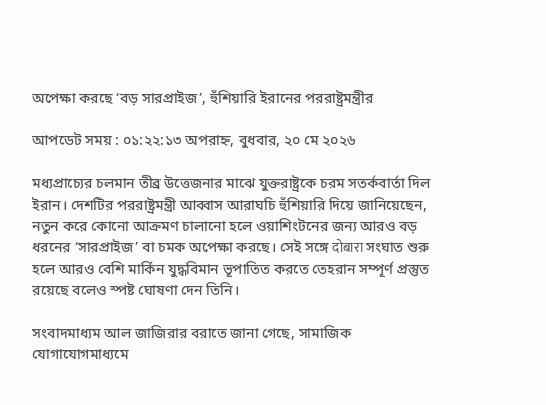অপেক্ষা করছে ‘বড় সারপ্রাইজ’, হুঁশিয়ারি ইরানের পররাষ্ট্রমন্ত্রীর

আপডেট সময় : ০১:২২:১৩ অপরাহ্ন, বুধবার, ২০ মে ২০২৬

মধ্যপ্রাচ্যের চলমান তীব্র উত্তেজনার মাঝে যুক্তরাষ্ট্রকে চরম সতর্কবার্তা দিল ইরান। দেশটির পররাষ্ট্রমন্ত্রী আব্বাস আরাঘচি হুঁশিয়ারি দিয়ে জানিয়েছেন, নতুন করে কোনো আক্রমণ চালানো হলে ওয়াশিংটনের জন্য আরও বড় ধরনের ‘সারপ্রাইজ’ বা চমক অপেক্ষা করছে। সেই সঙ্গে दोबारा সংঘাত শুরু হলে আরও বেশি মার্কিন যুদ্ধবিমান ভূপাতিত করতে তেহরান সম্পূর্ণ প্রস্তুত রয়েছে বলেও স্পষ্ট ঘোষণা দেন তিনি।

সংবাদমাধ্যম আল জাজিরার বরাতে জানা গেছে, সামাজিক যোগাযোগমাধ্যমে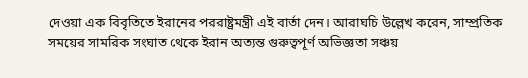দেওয়া এক বিবৃতিতে ইরানের পররাষ্ট্রমন্ত্রী এই বার্তা দেন। আরাঘচি উল্লেখ করেন, সাম্প্রতিক সময়ের সামরিক সংঘাত থেকে ইরান অত্যন্ত গুরুত্বপূর্ণ অভিজ্ঞতা সঞ্চয়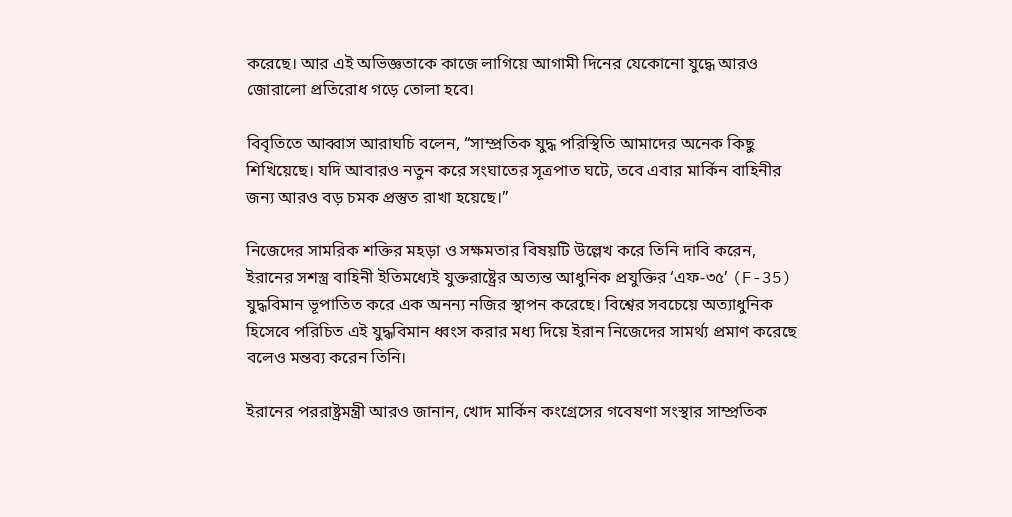করেছে। আর এই অভিজ্ঞতাকে কাজে লাগিয়ে আগামী দিনের যেকোনো যুদ্ধে আরও জোরালো প্রতিরোধ গড়ে তোলা হবে।

বিবৃতিতে আব্বাস আরাঘচি বলেন, “সাম্প্রতিক যুদ্ধ পরিস্থিতি আমাদের অনেক কিছু শিখিয়েছে। যদি আবারও নতুন করে সংঘাতের সূত্রপাত ঘটে, তবে এবার মার্কিন বাহিনীর জন্য আরও বড় চমক প্রস্তুত রাখা হয়েছে।”

নিজেদের সামরিক শক্তির মহড়া ও সক্ষমতার বিষয়টি উল্লেখ করে তিনি দাবি করেন, ইরানের সশস্ত্র বাহিনী ইতিমধ্যেই যুক্তরাষ্ট্রের অত্যন্ত আধুনিক প্রযুক্তির ‘এফ-৩৫’ (F-35) যুদ্ধবিমান ভূপাতিত করে এক অনন্য নজির স্থাপন করেছে। বিশ্বের সবচেয়ে অত্যাধুনিক হিসেবে পরিচিত এই যুদ্ধবিমান ধ্বংস করার মধ্য দিয়ে ইরান নিজেদের সামর্থ্য প্রমাণ করেছে বলেও মন্তব্য করেন তিনি।

ইরানের পররাষ্ট্রমন্ত্রী আরও জানান, খোদ মার্কিন কংগ্রেসের গবেষণা সংস্থার সাম্প্রতিক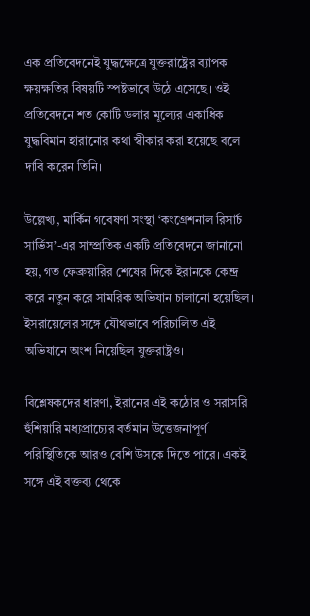এক প্রতিবেদনেই যুদ্ধক্ষেত্রে যুক্তরাষ্ট্রের ব্যাপক ক্ষয়ক্ষতির বিষয়টি স্পষ্টভাবে উঠে এসেছে। ওই প্রতিবেদনে শত কোটি ডলার মূল্যের একাধিক যুদ্ধবিমান হারানোর কথা স্বীকার করা হয়েছে বলে দাবি করেন তিনি।

উল্লেখ্য, মার্কিন গবেষণা সংস্থা ‘কংগ্রেশনাল রিসার্চ সার্ভিস’-এর সাম্প্রতিক একটি প্রতিবেদনে জানানো হয়, গত ফেব্রুয়ারির শেষের দিকে ইরানকে কেন্দ্র করে নতুন করে সামরিক অভিযান চালানো হয়েছিল। ইসরায়েলের সঙ্গে যৌথভাবে পরিচালিত এই অভিযানে অংশ নিয়েছিল যুক্তরাষ্ট্রও।

বিশ্লেষকদের ধারণা, ইরানের এই কঠোর ও সরাসরি হুঁশিয়ারি মধ্যপ্রাচ্যের বর্তমান উত্তেজনাপূর্ণ পরিস্থিতিকে আরও বেশি উসকে দিতে পারে। একই সঙ্গে এই বক্তব্য থেকে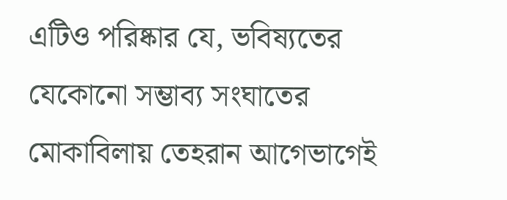এটিও পরিষ্কার যে, ভবিষ্যতের যেকোনো সম্ভাব্য সংঘাতের মোকাবিলায় তেহরান আগেভাগেই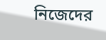নিজেদের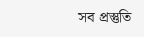সব প্রস্তুতি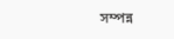সম্পন্ন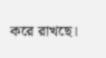করে রাখছে।